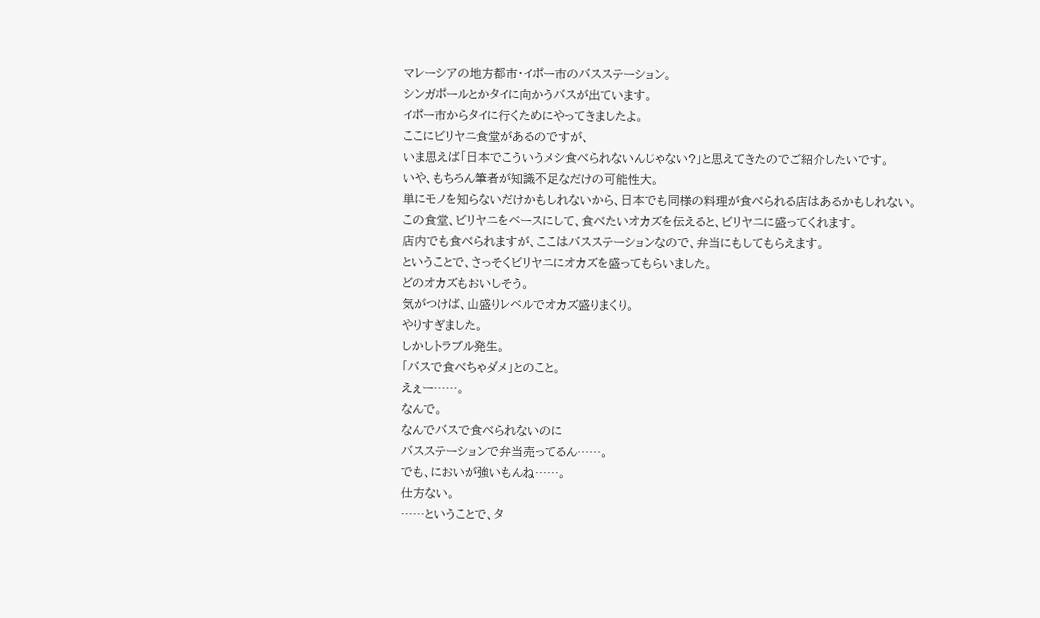マレーシアの地方都市・イポー市のバスステーション。
シンガポールとかタイに向かうバスが出ています。
イポー市からタイに行くためにやってきましたよ。
ここにビリヤニ食堂があるのですが、
いま思えば「日本でこういうメシ食べられないんじゃない?」と思えてきたのでご紹介したいです。
いや、もちろん筆者が知識不足なだけの可能性大。
単にモノを知らないだけかもしれないから、日本でも同様の料理が食べられる店はあるかもしれない。
この食堂、ビリヤニをベースにして、食べたいオカズを伝えると、ビリヤニに盛ってくれます。
店内でも食べられますが、ここはバスステーションなので、弁当にもしてもらえます。
ということで、さっそくビリヤニにオカズを盛ってもらいました。
どのオカズもおいしそう。
気がつけば、山盛りレベルでオカズ盛りまくり。
やりすぎました。
しかしトラブル発生。
「バスで食べちゃダメ」とのこと。
えぇー……。
なんで。
なんでバスで食べられないのに
バスステーションで弁当売ってるん……。
でも、においが強いもんね……。
仕方ない。
……ということで、タ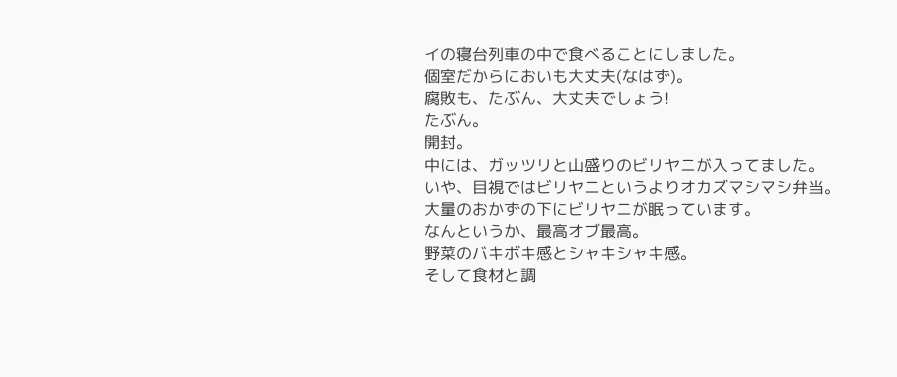イの寝台列車の中で食べることにしました。
個室だからにおいも大丈夫(なはず)。
腐敗も、たぶん、大丈夫でしょう!
たぶん。
開封。
中には、ガッツリと山盛りのビリヤニが入ってました。
いや、目視ではビリヤニというよりオカズマシマシ弁当。
大量のおかずの下にビリヤニが眠っています。
なんというか、最高オブ最高。
野菜のバキボキ感とシャキシャキ感。
そして食材と調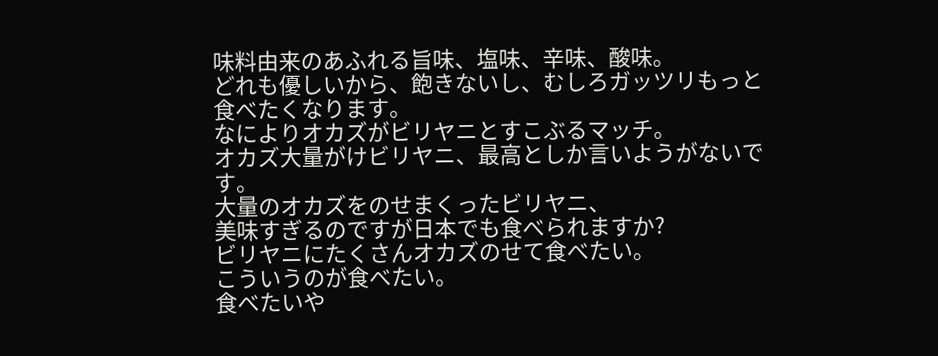味料由来のあふれる旨味、塩味、辛味、酸味。
どれも優しいから、飽きないし、むしろガッツリもっと食べたくなります。
なによりオカズがビリヤニとすこぶるマッチ。
オカズ大量がけビリヤニ、最高としか言いようがないです。
大量のオカズをのせまくったビリヤニ、
美味すぎるのですが日本でも食べられますか?
ビリヤニにたくさんオカズのせて食べたい。
こういうのが食べたい。
食べたいや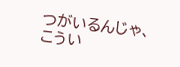つがいるんじゃ、こうい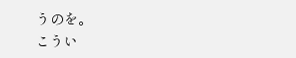うのを。
こうい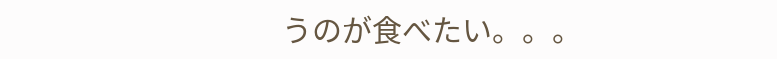うのが食べたい。。。